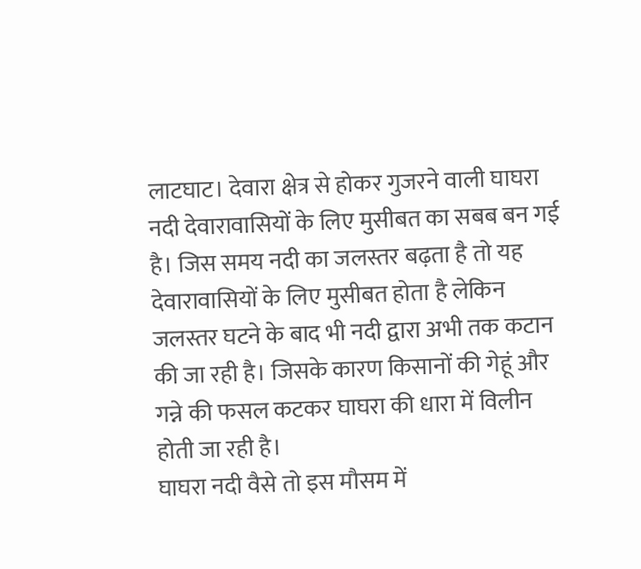लाटघाट। देवारा क्षेत्र से होकर गुजरने वाली घाघरा नदी देवारावासियों के लिए मुसीबत का सबब बन गई है। जिस समय नदी का जलस्तर बढ़ता है तो यह देवारावासियों के लिए मुसीबत होता है लेकिन जलस्तर घटने के बाद भी नदी द्वारा अभी तक कटान की जा रही है। जिसके कारण किसानों की गेहूं और गन्ने की फसल कटकर घाघरा की धारा में विलीन होती जा रही है।
घाघरा नदी वैसे तो इस मौसम में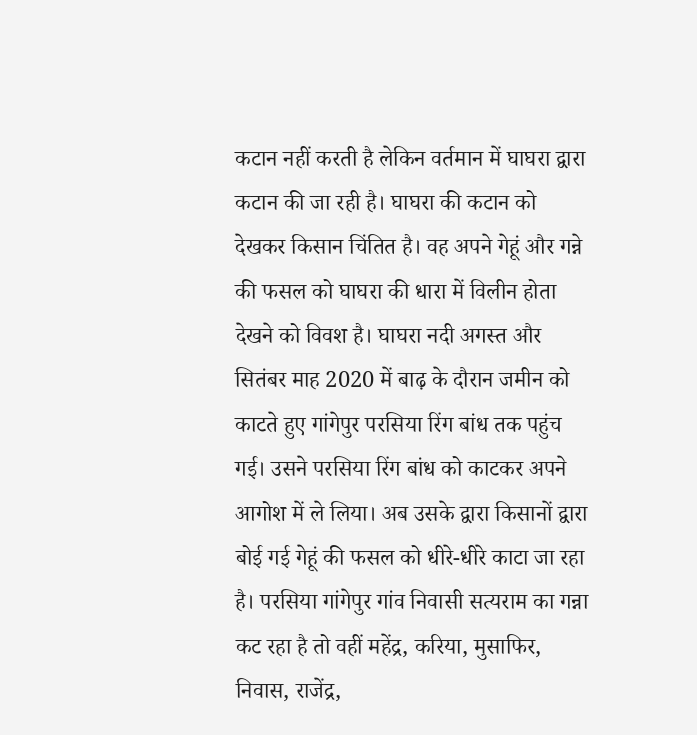कटान नहीं करती है लेकिन वर्तमान में घाघरा द्वारा कटान की जा रही है। घाघरा की कटान को देखकर किसान चिंतित है। वह अपने गेहूं और गन्ने की फसल को घाघरा की धारा में विलीन होता देखने को विवश है। घाघरा नदी अगस्त और सितंबर माह 2020 में बाढ़ के दौरान जमीन को काटते हुए गांगेपुर परसिया रिंग बांध तक पहुंच गई। उसने परसिया रिंग बांध को काटकर अपने आगोश में ले लिया। अब उसके द्वारा किसानों द्वारा बोई गई गेहूं की फसल को धीरे-धीरे काटा जा रहा है। परसिया गांगेपुर गांव निवासी सत्यराम का गन्ना कट रहा है तो वहीं महेंद्र, करिया, मुसाफिर, निवास, राजेंद्र,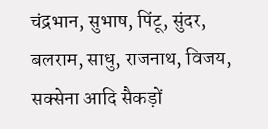चंद्रभान, सुभाष, पिंटू, सुंदर, बलराम, साधु, राजनाथ, विजय, सक्सेना आदि सैकड़ों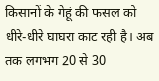किसानों के गेहूं की फसल को धीरे-धीरे घाघरा काट रही है। अब तक लगभग 20 से 30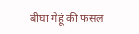बीघा गेहूं की फसल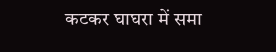कटकर घाघरा में समा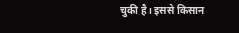चुकी है। इससे किसान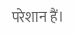परेशान हैं।